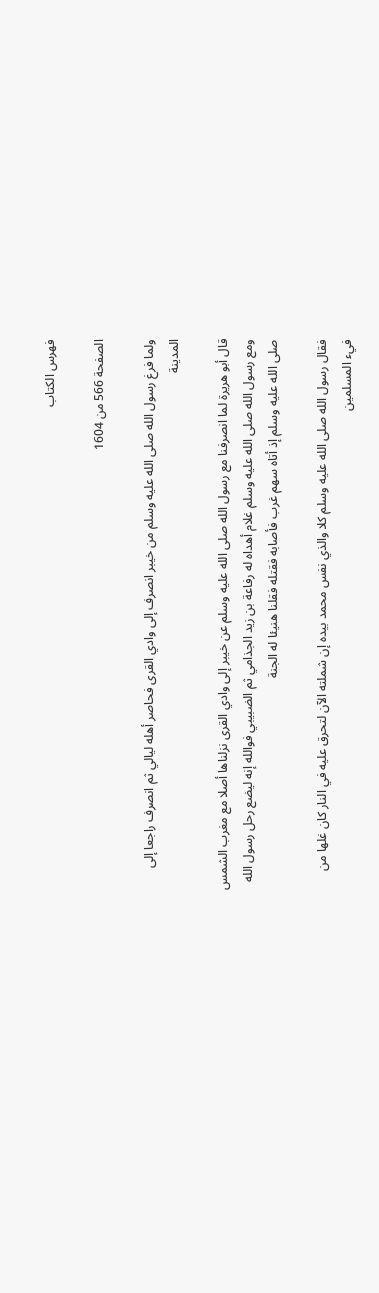فهرس الكتاب

الصفحة 566 من 1604

ولما فرغ رسول الله صلى الله عليه وسلم من خيبر انصرف إلى وادي القرى فحاصر أهله ليالي ثم انصرف راجعا إلى المدينة

قال أبو هريرة لما انصرفنا مع رسول الله صلى الله عليه وسلم عن خيبر إلى وادي القرى نزلناها أصلا مع مغرب الشمس ومع رسول الله صلى الله عليه وسلم غلام أهداه له رفاعة بن زيد الجذامي ثم الضبيبي فوالله إنه ليضع رحل رسول الله صلى الله عليه وسلم إذ أتاه سهم غرب فأصابه فقتله فقلنا هنيئا له الجنة

فقال رسول الله صلى الله عليه وسلم كلا والذي نفس محمد بيده إن شملته الآن لتحرق عليه في النار كان غلها من فيء المسلمين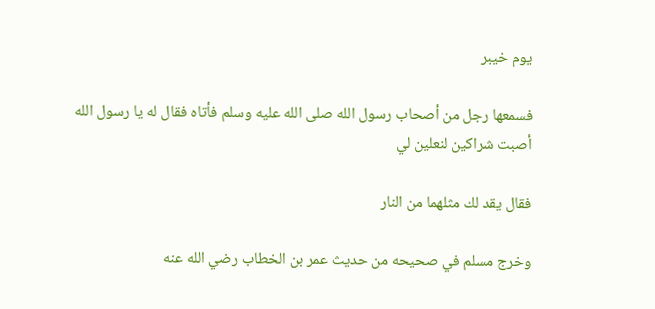يوم خيبر

فسمعها رجل من أصحاب رسول الله صلى الله عليه وسلم فأتاه فقال له يا رسول الله أصبت شراكين لنعلين لي

فقال يقد لك مثلهما من النار

وخرج مسلم في صحيحه من حديث عمر بن الخطاب رضي الله عنه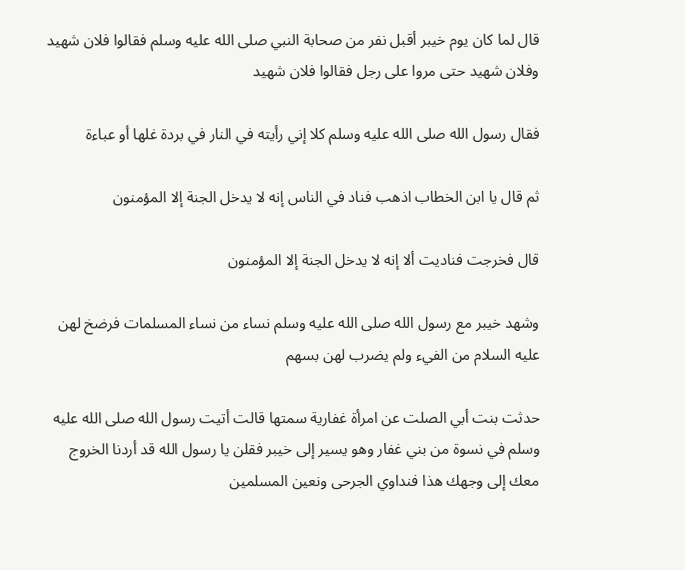قال لما كان يوم خيبر أقبل نفر من صحابة النبي صلى الله عليه وسلم فقالوا فلان شهيد وفلان شهيد حتى مروا على رجل فقالوا فلان شهيد

فقال رسول الله صلى الله عليه وسلم كلا إني رأيته في النار في بردة غلها أو عباءة

ثم قال يا ابن الخطاب اذهب فناد في الناس إنه لا يدخل الجنة إلا المؤمنون

قال فخرجت فناديت ألا إنه لا يدخل الجنة إلا المؤمنون

وشهد خيبر مع رسول الله صلى الله عليه وسلم نساء من نساء المسلمات فرضخ لهن عليه السلام من الفيء ولم يضرب لهن بسهم

حدثت بنت أبي الصلت عن امرأة غفارية سمتها قالت أتيت رسول الله صلى الله عليه وسلم في نسوة من بني غفار وهو يسير إلى خيبر فقلن يا رسول الله قد أردنا الخروج معك إلى وجهك هذا فنداوي الجرحى ونعين المسلمين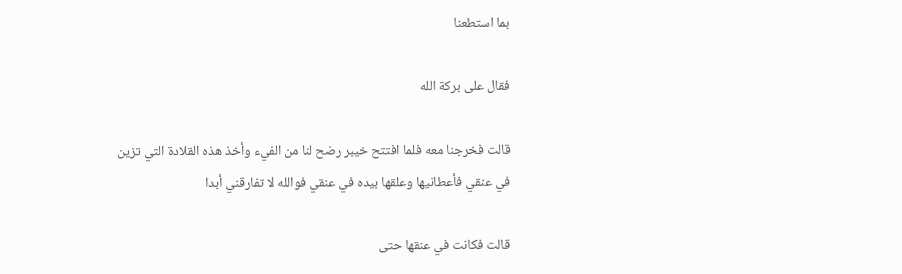بما استطعنا

فقال على بركة الله

قالت فخرجنا معه فلما افتتح خيبر رضح لنا من الفيء وأخذ هذه القلادة التي تزين في عنقي فأعطانيها وعلقها بيده في عنقي فوالله لا تفارقني أبدا

قالت فكانت في عنقها حتى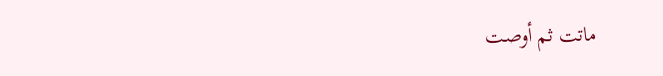ماتت ثم أوصت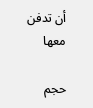أن تدفن معها

حجم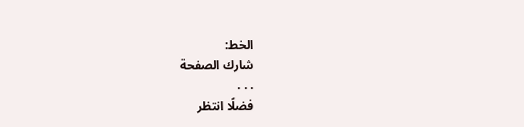الخط:
شارك الصفحة
. . .
فضلًا انتظر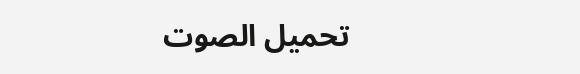تحميل الصوت